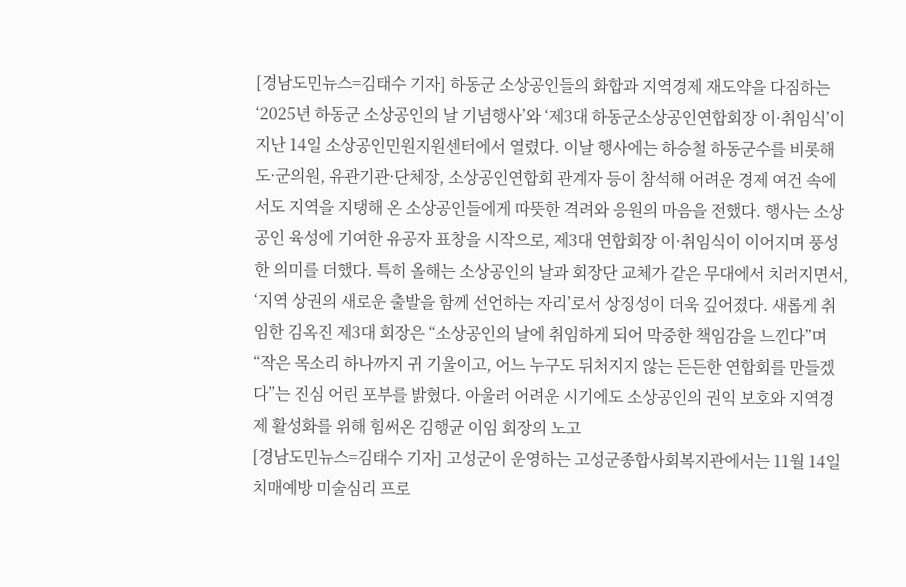[경남도민뉴스=김태수 기자] 하동군 소상공인들의 화합과 지역경제 재도약을 다짐하는 ‘2025년 하동군 소상공인의 날 기념행사’와 ‘제3대 하동군소상공인연합회장 이·취임식’이 지난 14일 소상공인민원지원센터에서 열렸다. 이날 행사에는 하승철 하동군수를 비롯해 도·군의원, 유관기관·단체장, 소상공인연합회 관계자 등이 참석해 어려운 경제 여건 속에서도 지역을 지탱해 온 소상공인들에게 따뜻한 격려와 응원의 마음을 전했다. 행사는 소상공인 육성에 기여한 유공자 표창을 시작으로, 제3대 연합회장 이·취임식이 이어지며 풍성한 의미를 더했다. 특히 올해는 소상공인의 날과 회장단 교체가 같은 무대에서 치러지면서, ‘지역 상권의 새로운 출발을 함께 선언하는 자리’로서 상징성이 더욱 깊어졌다. 새롭게 취임한 김옥진 제3대 회장은 “소상공인의 날에 취임하게 되어 막중한 책임감을 느낀다”며 “작은 목소리 하나까지 귀 기울이고, 어느 누구도 뒤처지지 않는 든든한 연합회를 만들겠다”는 진심 어린 포부를 밝혔다. 아울러 어려운 시기에도 소상공인의 권익 보호와 지역경제 활성화를 위해 힘써온 김행균 이임 회장의 노고
[경남도민뉴스=김태수 기자] 고성군이 운영하는 고성군종합사회복지관에서는 11월 14일 치매예방 미술심리 프로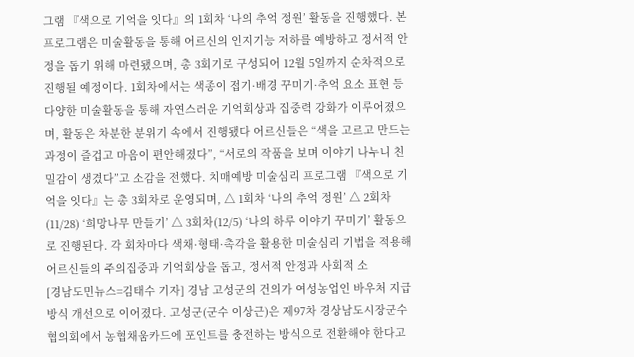그램 『색으로 기억을 잇다』의 1회차 ‘나의 추억 정원’ 활동을 진행했다. 본 프로그램은 미술활동을 통해 어르신의 인지기능 저하를 예방하고 정서적 안정을 돕기 위해 마련됐으며, 총 3회기로 구성되어 12월 5일까지 순차적으로 진행될 예정이다. 1회차에서는 색종이 접기·배경 꾸미기·추억 요소 표현 등 다양한 미술활동을 통해 자연스러운 기억회상과 집중력 강화가 이루어졌으며, 활동은 차분한 분위기 속에서 진행됐다 어르신들은 “색을 고르고 만드는 과정이 즐겁고 마음이 편안해졌다”, “서로의 작품을 보며 이야기 나누니 친밀감이 생겼다”고 소감을 전했다. 치매예방 미술심리 프로그램 『색으로 기억을 잇다』는 총 3회차로 운영되며, △ 1회차 ‘나의 추억 정원’ △ 2회차(11/28) ‘희망나무 만들기’ △ 3회차(12/5) ‘나의 하루 이야기 꾸미기’ 활동으로 진행된다. 각 회차마다 색채·형태·촉각을 활용한 미술심리 기법을 적용해 어르신들의 주의집중과 기억회상을 돕고, 정서적 안정과 사회적 소
[경남도민뉴스=김태수 기자] 경남 고성군의 건의가 여성농업인 바우처 지급방식 개선으로 이어졌다. 고성군(군수 이상근)은 제97차 경상남도시장군수협의회에서 농협채움카드에 포인트를 충전하는 방식으로 전환해야 한다고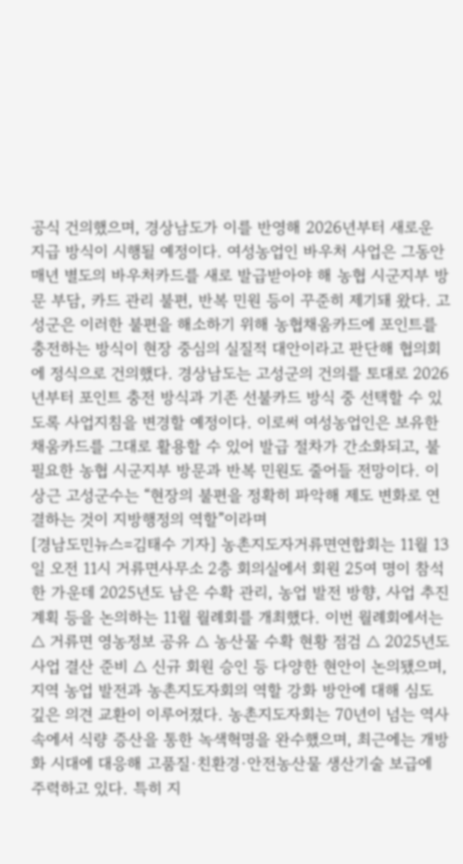공식 건의했으며, 경상남도가 이를 반영해 2026년부터 새로운 지급 방식이 시행될 예정이다. 여성농업인 바우처 사업은 그동안 매년 별도의 바우처카드를 새로 발급받아야 해 농협 시군지부 방문 부담, 카드 관리 불편, 반복 민원 등이 꾸준히 제기돼 왔다. 고성군은 이러한 불편을 해소하기 위해 농협채움카드에 포인트를 충전하는 방식이 현장 중심의 실질적 대안이라고 판단해 협의회에 정식으로 건의했다. 경상남도는 고성군의 건의를 토대로 2026년부터 포인트 충전 방식과 기존 선불카드 방식 중 선택할 수 있도록 사업지침을 변경할 예정이다. 이로써 여성농업인은 보유한 채움카드를 그대로 활용할 수 있어 발급 절차가 간소화되고, 불필요한 농협 시군지부 방문과 반복 민원도 줄어들 전망이다. 이상근 고성군수는 “현장의 불편을 정확히 파악해 제도 변화로 연결하는 것이 지방행정의 역할”이라며
[경남도민뉴스=김태수 기자] 농촌지도자거류면연합회는 11월 13일 오전 11시 거류면사무소 2층 회의실에서 회원 25여 명이 참석한 가운데 2025년도 남은 수확 관리, 농업 발전 방향, 사업 추진 계획 등을 논의하는 11월 월례회를 개최했다. 이번 월례회에서는 △ 거류면 영농정보 공유 △ 농산물 수확 현황 점검 △ 2025년도 사업 결산 준비 △ 신규 회원 승인 등 다양한 현안이 논의됐으며, 지역 농업 발전과 농촌지도자회의 역할 강화 방안에 대해 심도 깊은 의견 교환이 이루어졌다. 농촌지도자회는 70년이 넘는 역사 속에서 식량 증산을 통한 녹색혁명을 완수했으며, 최근에는 개방화 시대에 대응해 고품질·친환경·안전농산물 생산기술 보급에 주력하고 있다. 특히 지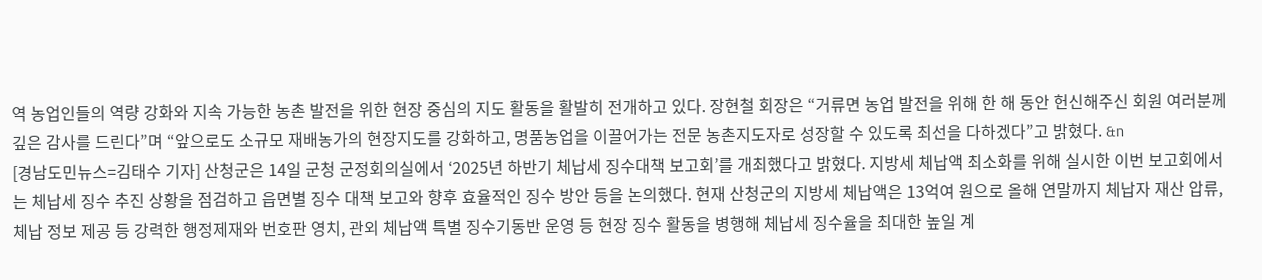역 농업인들의 역량 강화와 지속 가능한 농촌 발전을 위한 현장 중심의 지도 활동을 활발히 전개하고 있다. 장현철 회장은 “거류면 농업 발전을 위해 한 해 동안 헌신해주신 회원 여러분께 깊은 감사를 드린다”며 “앞으로도 소규모 재배농가의 현장지도를 강화하고, 명품농업을 이끌어가는 전문 농촌지도자로 성장할 수 있도록 최선을 다하겠다”고 밝혔다. &n
[경남도민뉴스=김태수 기자] 산청군은 14일 군청 군정회의실에서 ‘2025년 하반기 체납세 징수대책 보고회’를 개최했다고 밝혔다. 지방세 체납액 최소화를 위해 실시한 이번 보고회에서는 체납세 징수 추진 상황을 점검하고 읍면별 징수 대책 보고와 향후 효율적인 징수 방안 등을 논의했다. 현재 산청군의 지방세 체납액은 13억여 원으로 올해 연말까지 체납자 재산 압류, 체납 정보 제공 등 강력한 행정제재와 번호판 영치, 관외 체납액 특별 징수기동반 운영 등 현장 징수 활동을 병행해 체납세 징수율을 최대한 높일 계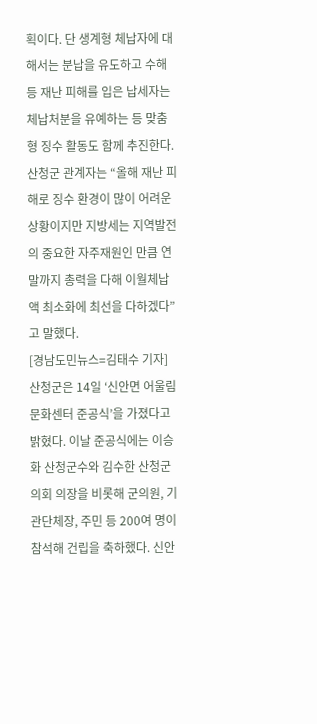획이다. 단 생계형 체납자에 대해서는 분납을 유도하고 수해 등 재난 피해를 입은 납세자는 체납처분을 유예하는 등 맞춤형 징수 활동도 함께 추진한다. 산청군 관계자는 “올해 재난 피해로 징수 환경이 많이 어려운 상황이지만 지방세는 지역발전의 중요한 자주재원인 만큼 연말까지 총력을 다해 이월체납액 최소화에 최선을 다하겠다”고 말했다.
[경남도민뉴스=김태수 기자] 산청군은 14일 ‘신안면 어울림문화센터 준공식’을 가졌다고 밝혔다. 이날 준공식에는 이승화 산청군수와 김수한 산청군의회 의장을 비롯해 군의원, 기관단체장, 주민 등 200여 명이 참석해 건립을 축하했다. 신안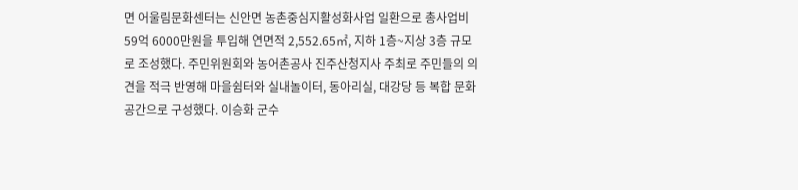면 어울림문화센터는 신안면 농촌중심지활성화사업 일환으로 총사업비 59억 6000만원을 투입해 연면적 2,552.65㎡, 지하 1층~지상 3층 규모로 조성했다. 주민위원회와 농어촌공사 진주산청지사 주최로 주민들의 의견을 적극 반영해 마을쉼터와 실내놀이터, 동아리실, 대강당 등 복합 문화공간으로 구성했다. 이승화 군수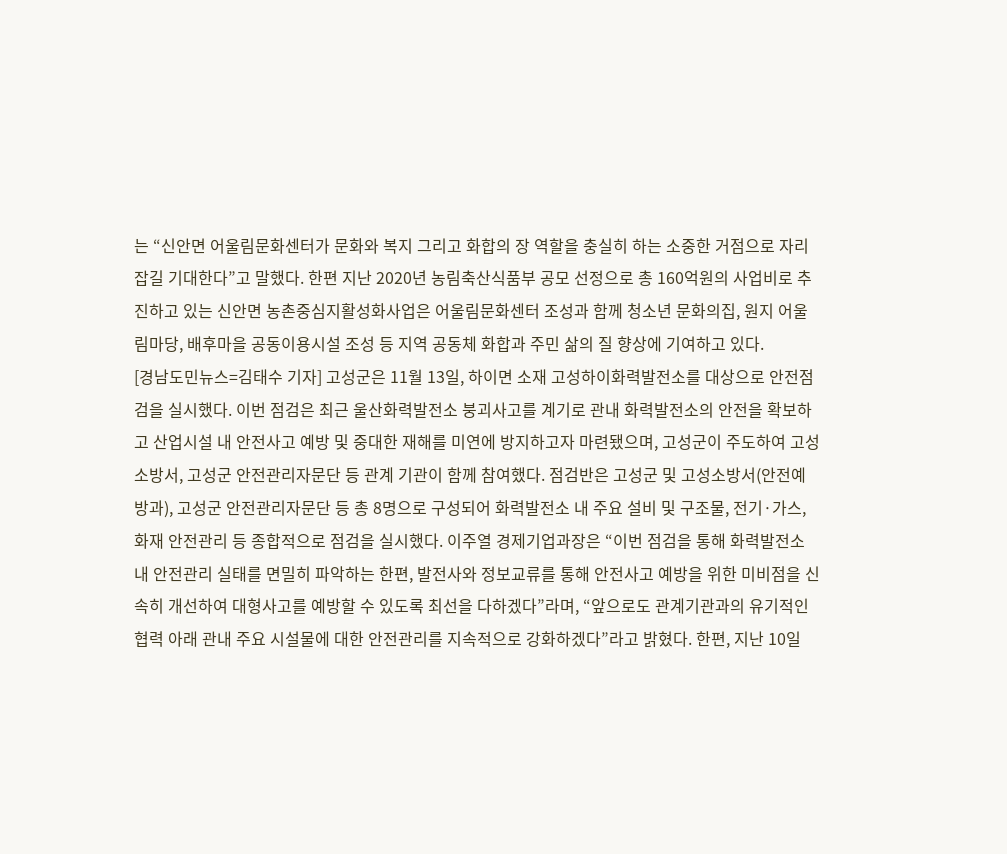는 “신안면 어울림문화센터가 문화와 복지 그리고 화합의 장 역할을 충실히 하는 소중한 거점으로 자리잡길 기대한다”고 말했다. 한편 지난 2020년 농림축산식품부 공모 선정으로 총 160억원의 사업비로 추진하고 있는 신안면 농촌중심지활성화사업은 어울림문화센터 조성과 함께 청소년 문화의집, 원지 어울림마당, 배후마을 공동이용시설 조성 등 지역 공동체 화합과 주민 삶의 질 향상에 기여하고 있다.
[경남도민뉴스=김태수 기자] 고성군은 11월 13일, 하이면 소재 고성하이화력발전소를 대상으로 안전점검을 실시했다. 이번 점검은 최근 울산화력발전소 붕괴사고를 계기로 관내 화력발전소의 안전을 확보하고 산업시설 내 안전사고 예방 및 중대한 재해를 미연에 방지하고자 마련됐으며, 고성군이 주도하여 고성소방서, 고성군 안전관리자문단 등 관계 기관이 함께 참여했다. 점검반은 고성군 및 고성소방서(안전예방과), 고성군 안전관리자문단 등 총 8명으로 구성되어 화력발전소 내 주요 설비 및 구조물, 전기·가스, 화재 안전관리 등 종합적으로 점검을 실시했다. 이주열 경제기업과장은 “이번 점검을 통해 화력발전소 내 안전관리 실태를 면밀히 파악하는 한편, 발전사와 정보교류를 통해 안전사고 예방을 위한 미비점을 신속히 개선하여 대형사고를 예방할 수 있도록 최선을 다하겠다”라며, “앞으로도 관계기관과의 유기적인 협력 아래 관내 주요 시설물에 대한 안전관리를 지속적으로 강화하겠다”라고 밝혔다. 한편, 지난 10일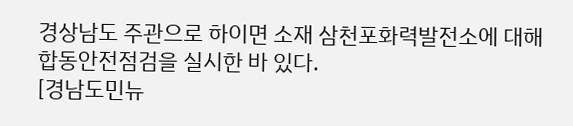경상남도 주관으로 하이면 소재 삼천포화력발전소에 대해 합동안전점검을 실시한 바 있다.
[경남도민뉴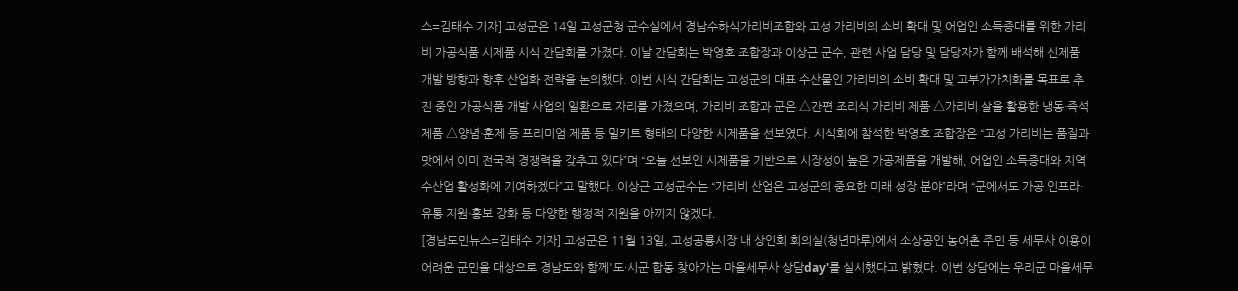스=김태수 기자] 고성군은 14일 고성군청 군수실에서 경남수하식가리비조합와 고성 가리비의 소비 확대 및 어업인 소득증대를 위한 가리비 가공식품 시제품 시식 간담회를 가졌다. 이날 간담회는 박영호 조합장과 이상근 군수, 관련 사업 담당 및 담당자가 함께 배석해 신제품 개발 방향과 향후 산업화 전략을 논의했다. 이번 시식 간담회는 고성군의 대표 수산물인 가리비의 소비 확대 및 고부가가치화를 목표로 추진 중인 가공식품 개발 사업의 일환으로 자리를 가졌으며, 가리비 조합과 군은 △간편 조리식 가리비 제품 △가리비 살을 활용한 냉동·즉석 제품 △양념·훈제 등 프리미엄 제품 등 밀키트 형태의 다양한 시제품을 선보였다. 시식회에 참석한 박영호 조합장은 “고성 가리비는 품질과 맛에서 이미 전국적 경쟁력을 갖추고 있다”며 “오늘 선보인 시제품을 기반으로 시장성이 높은 가공제품을 개발해, 어업인 소득증대와 지역 수산업 활성화에 기여하겠다”고 말했다. 이상근 고성군수는 “가리비 산업은 고성군의 중요한 미래 성장 분야”라며 “군에서도 가공 인프라·유통 지원·홍보 강화 등 다양한 행정적 지원을 아끼지 않겠다.
[경남도민뉴스=김태수 기자] 고성군은 11월 13일, 고성공룡시장 내 상인회 회의실(청년마루)에서 소상공인 농어촌 주민 등 세무사 이용이 어려운 군민을 대상으로 경남도와 함께'도·시군 합동 찾아가는 마을세무사 상담day'를 실시했다고 밝혔다. 이번 상담에는 우리군 마을세무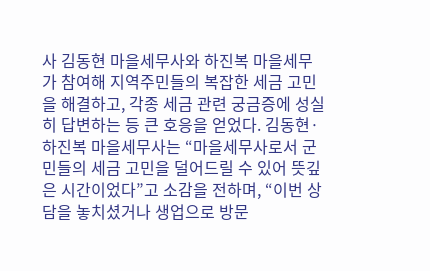사 김동현 마을세무사와 하진복 마을세무가 참여해 지역주민들의 복잡한 세금 고민을 해결하고, 각종 세금 관련 궁금증에 성실히 답변하는 등 큰 호응을 얻었다. 김동현·하진복 마을세무사는 “마을세무사로서 군민들의 세금 고민을 덜어드릴 수 있어 뜻깊은 시간이었다”고 소감을 전하며, “이번 상담을 놓치셨거나 생업으로 방문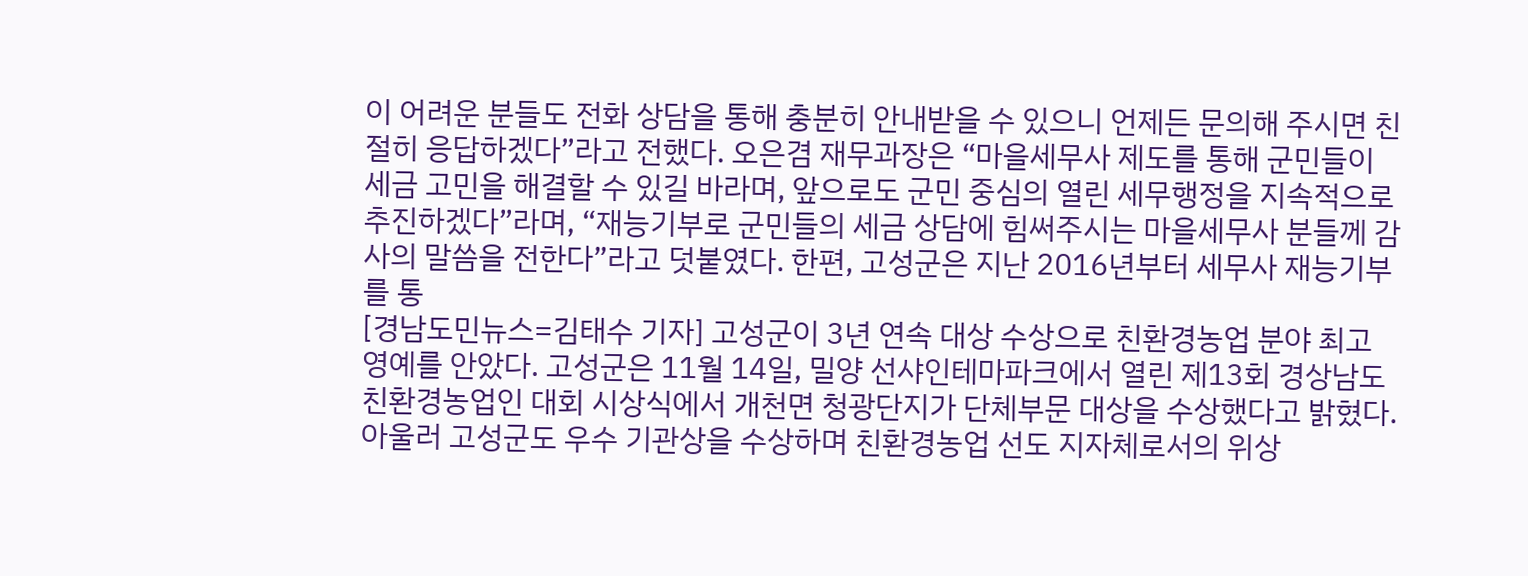이 어려운 분들도 전화 상담을 통해 충분히 안내받을 수 있으니 언제든 문의해 주시면 친절히 응답하겠다”라고 전했다. 오은겸 재무과장은 “마을세무사 제도를 통해 군민들이 세금 고민을 해결할 수 있길 바라며, 앞으로도 군민 중심의 열린 세무행정을 지속적으로 추진하겠다”라며, “재능기부로 군민들의 세금 상담에 힘써주시는 마을세무사 분들께 감사의 말씀을 전한다”라고 덧붙였다. 한편, 고성군은 지난 2016년부터 세무사 재능기부를 통
[경남도민뉴스=김태수 기자] 고성군이 3년 연속 대상 수상으로 친환경농업 분야 최고 영예를 안았다. 고성군은 11월 14일, 밀양 선샤인테마파크에서 열린 제13회 경상남도 친환경농업인 대회 시상식에서 개천면 청광단지가 단체부문 대상을 수상했다고 밝혔다. 아울러 고성군도 우수 기관상을 수상하며 친환경농업 선도 지자체로서의 위상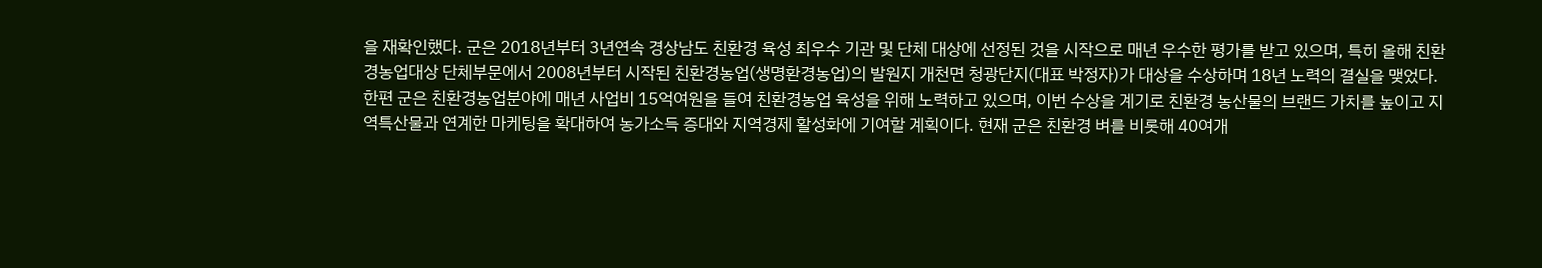을 재확인했다. 군은 2018년부터 3년연속 경상남도 친환경 육성 최우수 기관 및 단체 대상에 선정된 것을 시작으로 매년 우수한 평가를 받고 있으며, 특히 올해 친환경농업대상 단체부문에서 2008년부터 시작된 친환경농업(생명환경농업)의 발원지 개천면 청광단지(대표 박정자)가 대상을 수상하며 18년 노력의 결실을 맺었다. 한편 군은 친환경농업분야에 매년 사업비 15억여원을 들여 친환경농업 육성을 위해 노력하고 있으며, 이번 수상을 계기로 친환경 농산물의 브랜드 가치를 높이고 지역특산물과 연계한 마케팅을 확대하여 농가소득 증대와 지역경제 활성화에 기여할 계획이다. 현재 군은 친환경 벼를 비롯해 40여개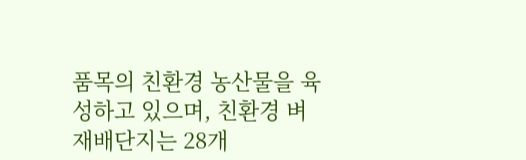품목의 친환경 농산물을 육성하고 있으며, 친환경 벼 재배단지는 28개